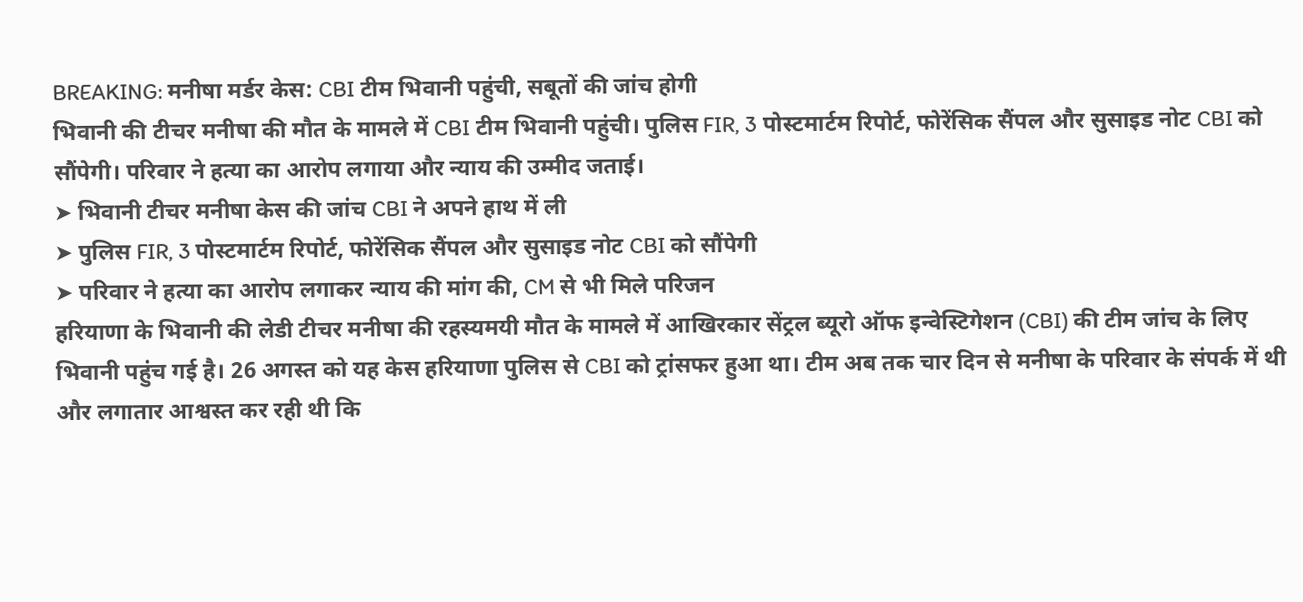BREAKING: मनीषा मर्डर केस: CBI टीम भिवानी पहुंची, सबूतों की जांच होगी
भिवानी की टीचर मनीषा की मौत के मामले में CBI टीम भिवानी पहुंची। पुलिस FIR, 3 पोस्टमार्टम रिपोर्ट, फोरेंसिक सैंपल और सुसाइड नोट CBI को सौंपेगी। परिवार ने हत्या का आरोप लगाया और न्याय की उम्मीद जताई।
➤ भिवानी टीचर मनीषा केस की जांच CBI ने अपने हाथ में ली
➤ पुलिस FIR, 3 पोस्टमार्टम रिपोर्ट, फोरेंसिक सैंपल और सुसाइड नोट CBI को सौंपेगी
➤ परिवार ने हत्या का आरोप लगाकर न्याय की मांग की, CM से भी मिले परिजन
हरियाणा के भिवानी की लेडी टीचर मनीषा की रहस्यमयी मौत के मामले में आखिरकार सेंट्रल ब्यूरो ऑफ इन्वेस्टिगेशन (CBI) की टीम जांच के लिए भिवानी पहुंच गई है। 26 अगस्त को यह केस हरियाणा पुलिस से CBI को ट्रांसफर हुआ था। टीम अब तक चार दिन से मनीषा के परिवार के संपर्क में थी और लगातार आश्वस्त कर रही थी कि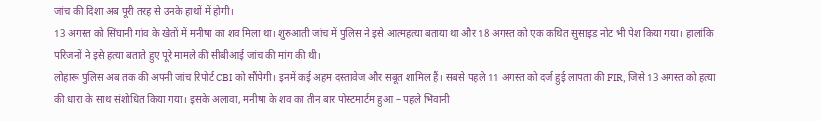जांच की दिशा अब पूरी तरह से उनके हाथों में होगी।
13 अगस्त को सिंघानी गांव के खेतों में मनीषा का शव मिला था। शुरुआती जांच में पुलिस ने इसे आत्महत्या बताया था और 18 अगस्त को एक कथित सुसाइड नोट भी पेश किया गया। हालांकि परिजनों ने इसे हत्या बताते हुए पूरे मामले की सीबीआई जांच की मांग की थी।
लोहारू पुलिस अब तक की अपनी जांच रिपोर्ट CBI को सौंपेगी। इनमें कई अहम दस्तावेज और सबूत शामिल हैं। सबसे पहले 11 अगस्त को दर्ज हुई लापता की FIR, जिसे 13 अगस्त को हत्या की धारा के साथ संशोधित किया गया। इसके अलावा, मनीषा के शव का तीन बार पोस्टमार्टम हुआ – पहले भिवानी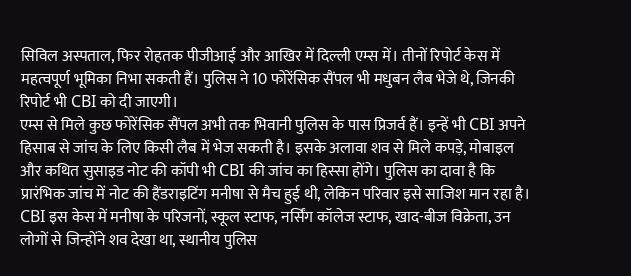सिविल अस्पताल, फिर रोहतक पीजीआई और आखिर में दिल्ली एम्स में। तीनों रिपोर्ट केस में महत्वपूर्ण भूमिका निभा सकती हैं। पुलिस ने 10 फोरेंसिक सैंपल भी मधुबन लैब भेजे थे, जिनकी रिपोर्ट भी CBI को दी जाएगी।
एम्स से मिले कुछ फोरेंसिक सैंपल अभी तक भिवानी पुलिस के पास प्रिजर्व हैं। इन्हें भी CBI अपने हिसाब से जांच के लिए किसी लैब में भेज सकती है। इसके अलावा शव से मिले कपड़े, मोबाइल और कथित सुसाइड नोट की कॉपी भी CBI की जांच का हिस्सा होंगे। पुलिस का दावा है कि प्रारंभिक जांच में नोट की हैंडराइटिंग मनीषा से मैच हुई थी, लेकिन परिवार इसे साजिश मान रहा है।
CBI इस केस में मनीषा के परिजनों, स्कूल स्टाफ, नर्सिंग कॉलेज स्टाफ, खाद-बीज विक्रेता, उन लोगों से जिन्होंने शव देखा था, स्थानीय पुलिस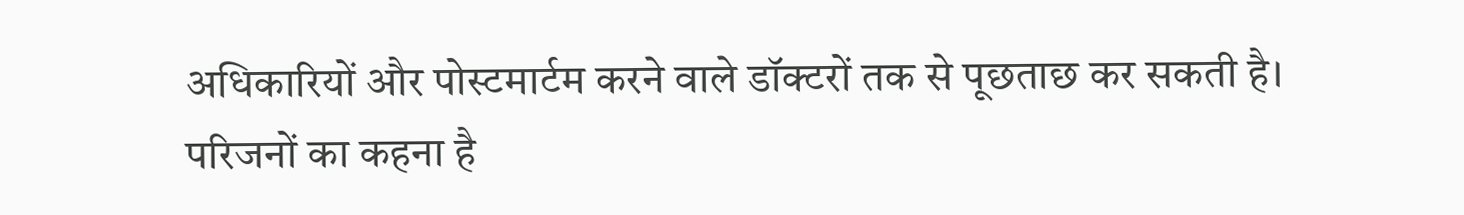अधिकारियों और पोस्टमार्टम करने वाले डॉक्टरों तक से पूछताछ कर सकती है।
परिजनों का कहना है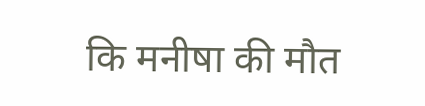कि मनीषा की मौत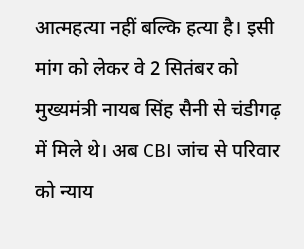आत्महत्या नहीं बल्कि हत्या है। इसी मांग को लेकर वे 2 सितंबर को मुख्यमंत्री नायब सिंह सैनी से चंडीगढ़ में मिले थे। अब CBI जांच से परिवार को न्याय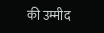की उम्मीद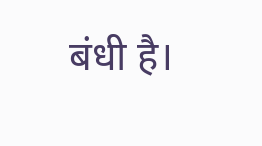बंधी है।